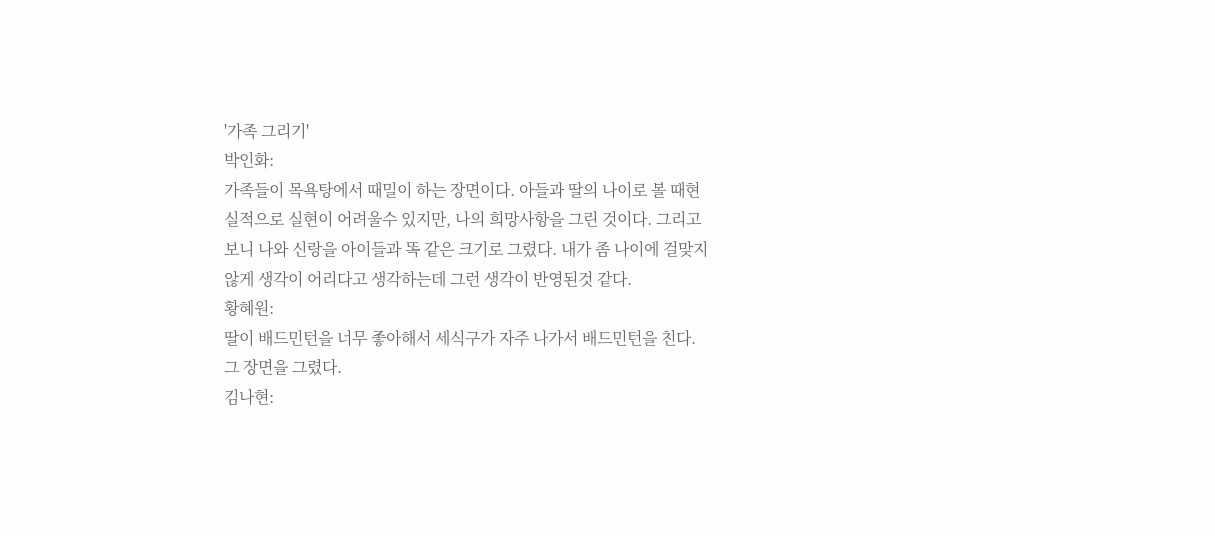'가족 그리기'
박인화:
가족들이 목욕탕에서 때밀이 하는 장면이다. 아들과 딸의 나이로 볼 때현실적으로 실현이 어려울수 있지만, 나의 희망사항을 그린 것이다. 그리고 보니 나와 신랑을 아이들과 똑 같은 크기로 그렸다. 내가 좀 나이에 걸맞지 않게 생각이 어리다고 생각하는데 그런 생각이 반영된것 같다.
황혜원:
딸이 배드민턴을 너무 좋아해서 세식구가 자주 나가서 배드민턴을 친다. 그 장면을 그렸다.
김나현: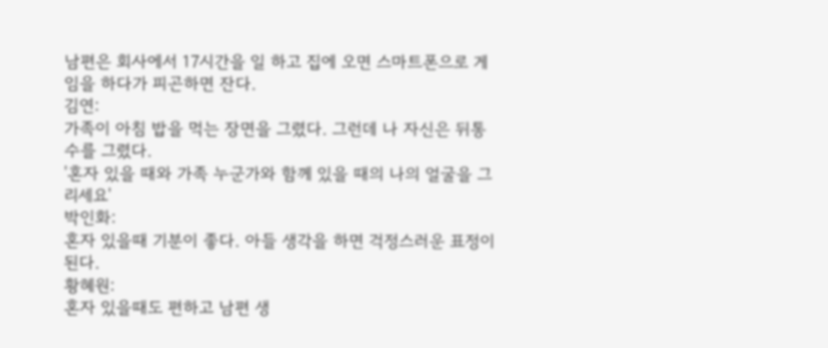남편은 회사에서 17시간을 일 하고 집에 오면 스마트폰으로 게임을 하다가 피곤하면 잔다.
김연:
가족이 아침 밥을 먹는 장면을 그렸다. 그런데 나 자신은 뒤통수를 그렸다.
'혼자 있을 때와 가족 누군가와 함께 있을 때의 나의 얼굴을 그리세요'
박인화:
혼자 있을때 기분이 좋다. 아들 생각을 하면 걱정스러운 표정이 된다.
황혜원:
혼자 있을때도 편하고 남편 생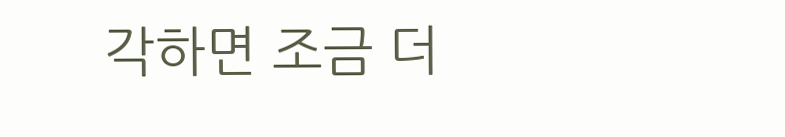각하면 조금 더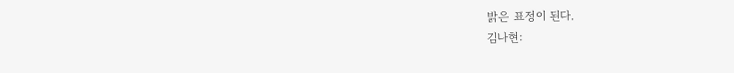밝은 표정이 된다.
김나현: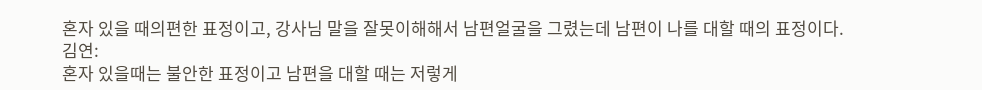혼자 있을 때의편한 표정이고, 강사님 말을 잘못이해해서 남편얼굴을 그렸는데 남편이 나를 대할 때의 표정이다.
김연:
혼자 있을때는 불안한 표정이고 남편을 대할 때는 저렇게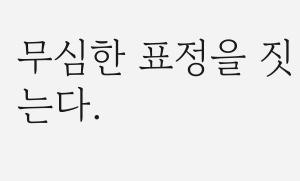무심한 표정을 짓는다.